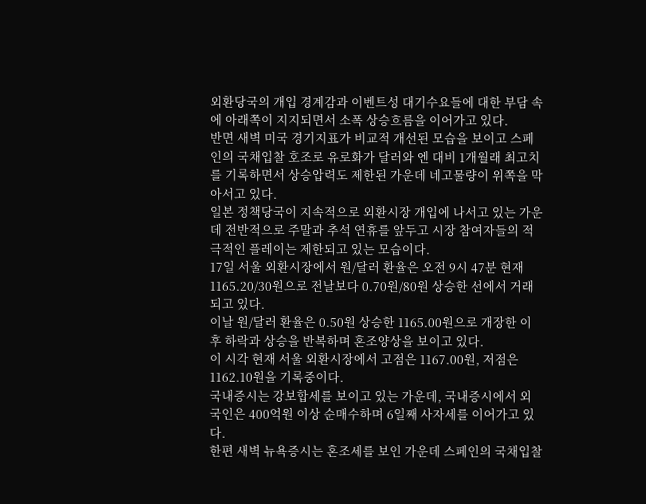외환당국의 개입 경계감과 이벤트성 대기수요들에 대한 부담 속에 아래쪽이 지지되면서 소폭 상승흐름을 이어가고 있다.
반면 새벽 미국 경기지표가 비교적 개선된 모습을 보이고 스페인의 국채입찰 호조로 유로화가 달러와 엔 대비 1개월래 최고치를 기록하면서 상승압력도 제한된 가운데 네고물량이 위쪽을 막아서고 있다.
일본 정책당국이 지속적으로 외환시장 개입에 나서고 있는 가운데 전반적으로 주말과 추석 연휴를 앞두고 시장 참여자들의 적극적인 플레이는 제한되고 있는 모습이다.
17일 서울 외환시장에서 원/달러 환율은 오전 9시 47분 현재 1165.20/30원으로 전날보다 0.70원/80원 상승한 선에서 거래되고 있다.
이날 원/달러 환율은 0.50원 상승한 1165.00원으로 개장한 이후 하락과 상승을 반복하며 혼조양상을 보이고 있다.
이 시각 현재 서울 외환시장에서 고점은 1167.00원, 저점은 1162.10원을 기록중이다.
국내증시는 강보합세를 보이고 있는 가운데, 국내증시에서 외국인은 400억원 이상 순매수하며 6일째 사자세를 이어가고 있다.
한편 새벽 뉴욕증시는 혼조세를 보인 가운데 스페인의 국채입찰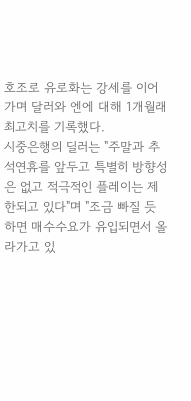호조로 유로화는 강세를 이어가며 달러와 엔에 대해 1개월래 최고치를 기록했다.
시중은행의 딜러는 "주말과 추석연휴를 앞두고 특별히 방향성은 없고 적극적인 플레이는 제한되고 있다"며 "조금 빠질 듯하면 매수수요가 유입되면서 올라가고 있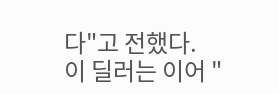다"고 전했다.
이 딜러는 이어 "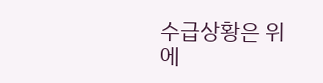수급상황은 위에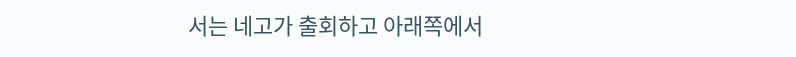서는 네고가 출회하고 아래쪽에서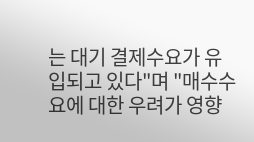는 대기 결제수요가 유입되고 있다"며 "매수수요에 대한 우려가 영향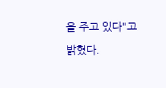을 주고 있다"고 밝혔다.